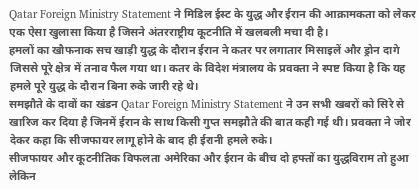Qatar Foreign Ministry Statement ने मिडिल ईस्ट के युद्ध और ईरान की आक्रामकता को लेकर एक ऐसा खुलासा किया है जिसने अंतरराष्ट्रीय कूटनीति में खलबली मचा दी है।
हमलों का खौफनाक सच खाड़ी युद्ध के दौरान ईरान ने कतर पर लगातार मिसाइलें और ड्रोन दागे जिससे पूरे क्षेत्र में तनाव फैल गया था। कतर के विदेश मंत्रालय के प्रवक्ता ने स्पष्ट किया है कि यह हमले पूरे युद्ध के दौरान बिना रुके जारी रहे थे।
समझौते के दावों का खंडन Qatar Foreign Ministry Statement ने उन सभी खबरों को सिरे से खारिज कर दिया है जिनमें ईरान के साथ किसी गुप्त समझौते की बात कही गई थी। प्रवक्ता ने जोर देकर कहा कि सीजफायर लागू होने के बाद ही ईरानी हमले रुके।
सीजफायर और कूटनीतिक विफलता अमेरिका और ईरान के बीच दो हफ्तों का युद्धविराम तो हुआ लेकिन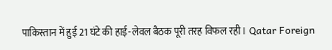पाकिस्तान में हुई 21 घंटे की हाई-लेवल बैठक पूरी तरह विफल रही। Qatar Foreign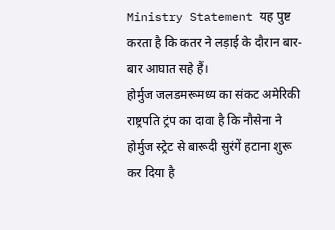Ministry Statement यह पुष्ट करता है कि कतर ने लड़ाई के दौरान बार-बार आघात सहे हैं।
होर्मुज जलडमरूमध्य का संकट अमेरिकी राष्ट्रपति ट्रंप का दावा है कि नौसेना ने होर्मुज स्ट्रेट से बारूदी सुरंगें हटाना शुरू कर दिया है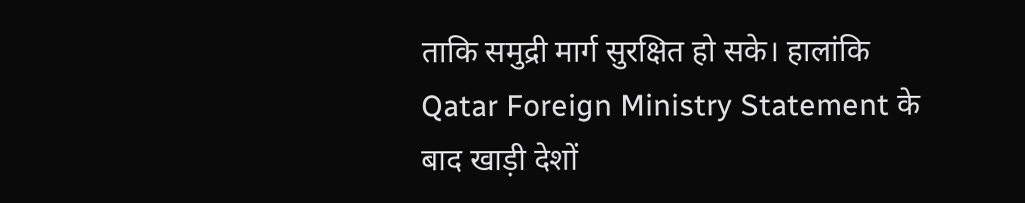ताकि समुद्री मार्ग सुरक्षित हो सके। हालांकि Qatar Foreign Ministry Statement के बाद खाड़ी देशों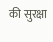की सुरक्षा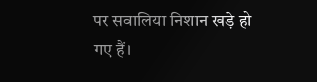पर सवालिया निशान खड़े हो गए हैं।